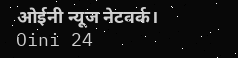ओईनी न्यूज नेटवर्क।
Oini 24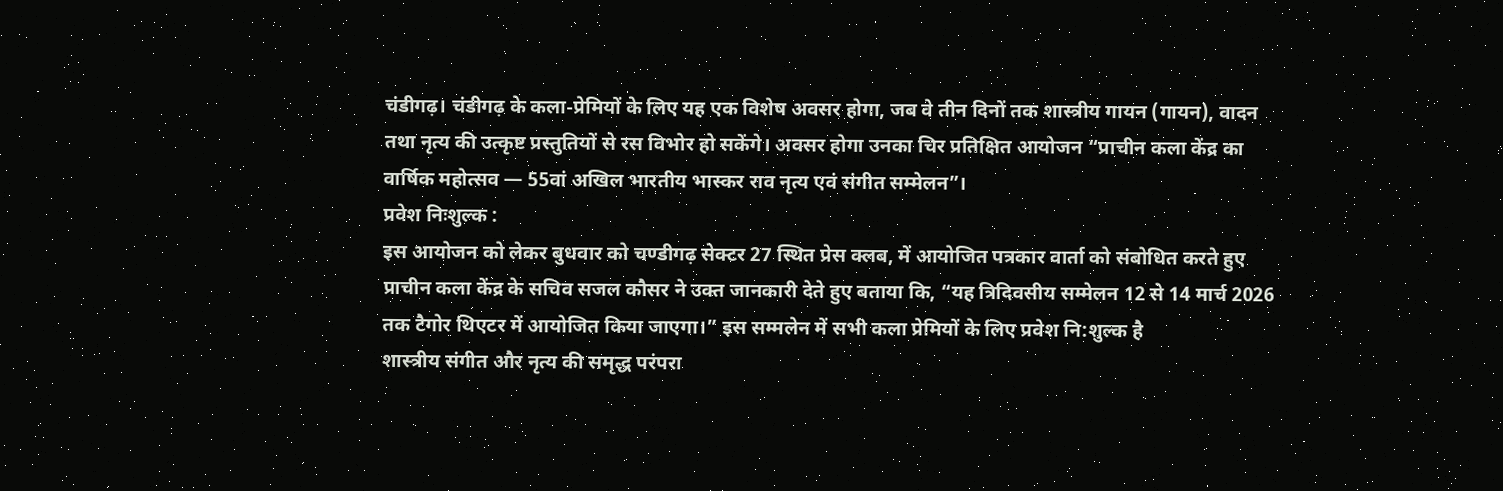चंडीगढ़। चंडीगढ़ के कला-प्रेमियों के लिए यह एक विशेष अवसर होगा, जब वे तीन दिनों तक शास्त्रीय गायन (गायन), वादन तथा नृत्य की उत्कृष्ट प्रस्तुतियों से रस विभोर हो सकेंगे। अवसर होगा उनका चिर प्रतिक्षित आयोजन “प्राचीन कला केंद्र का वार्षिक महोत्सव — 55वां अखिल भारतीय भास्कर राव नृत्य एवं संगीत सम्मेलन”।
प्रवेश निःशुल्क :
इस आयोजन को लेकर बुधवार को चण्डीगढ़ सेक्टर 27 स्थित प्रेस क्लब, में आयोजित पत्रकार वार्ता को संबोधित करते हुए प्राचीन कला केंद्र के सचिव सजल कौसर ने उक्त जानकारी देते हुए बताया कि, “यह त्रिदिवसीय सम्मेलन 12 से 14 मार्च 2026 तक टैगोर थिएटर में आयोजित किया जाएगा।” इस सम्मलेन में सभी कला प्रेमियों के लिए प्रवेश नि:शुल्क है
शास्त्रीय संगीत और नृत्य की समृद्ध परंपरा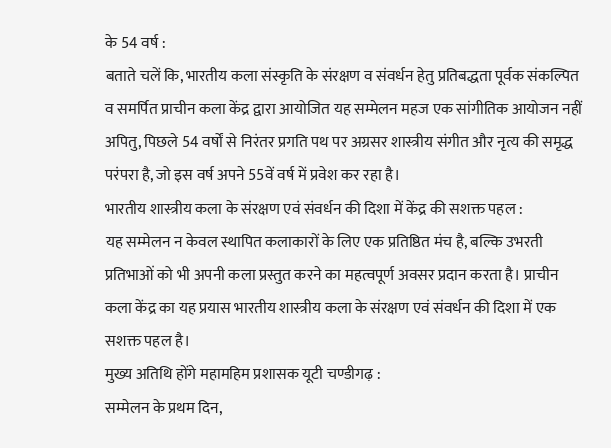के 54 वर्ष :
बताते चलें कि, भारतीय कला संस्कृति के संरक्षण व संवर्धन हेतु प्रतिबद्धता पूर्वक संकल्पित व समर्पित प्राचीन कला केंद्र द्वारा आयोजित यह सम्मेलन महज एक सांगीतिक आयोजन नहीं अपितु, पिछले 54 वर्षों से निरंतर प्रगति पथ पर अग्रसर शास्त्रीय संगीत और नृत्य की समृद्ध परंपरा है, जो इस वर्ष अपने 55वें वर्ष में प्रवेश कर रहा है।
भारतीय शास्त्रीय कला के संरक्षण एवं संवर्धन की दिशा में केंद्र की सशक्त पहल :
यह सम्मेलन न केवल स्थापित कलाकारों के लिए एक प्रतिष्ठित मंच है, बल्कि उभरती प्रतिभाओं को भी अपनी कला प्रस्तुत करने का महत्वपूर्ण अवसर प्रदान करता है। प्राचीन कला केंद्र का यह प्रयास भारतीय शास्त्रीय कला के संरक्षण एवं संवर्धन की दिशा में एक सशक्त पहल है।
मुख्य अतिथि होंगे महामहिम प्रशासक यूटी चण्डीगढ़ :
सम्मेलन के प्रथम दिन,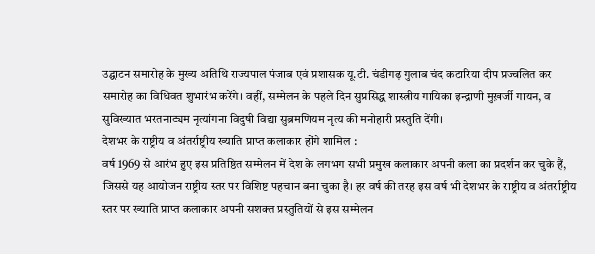उद्घाटन समारोह के मुख्य अतिथि राज्यपाल पंजाब एवं प्रशासक यू.टी. चंडीगढ़ गुलाब चंद कटारिया दीप प्रज्वलित कर समारोह का विधिवत शुभारंभ करेंगे। वहीं, सम्मेलन के पहले दिन सुप्रसिद्ध शास्त्रीय गायिका इन्द्राणी मुख़र्जी गायन, व सुविख्यात भरतनाट्यम नृत्यांगना विदुषी विद्या सुब्रमणियम नृत्य की मनोहारी प्रस्तुति देंगी।
देशभर के राष्ट्रीय व अंतर्राष्ट्रीय ख्याति प्राप्त कलाकार होंगे शामिल :
वर्ष 1969 से आरंभ हुए इस प्रतिष्ठित सम्मेलन में देश के लगभग सभी प्रमुख कलाकार अपनी कला का प्रदर्शन कर चुके हैं, जिससे यह आयोजन राष्ट्रीय स्तर पर विशिष्ट पहचान बना चुका है। हर वर्ष की तरह इस वर्ष भी देशभर के राष्ट्रीय व अंतर्राष्ट्रीय स्तर पर ख्याति प्राप्त कलाकार अपनी सशक्त प्रस्तुतियों से इस सम्मेलन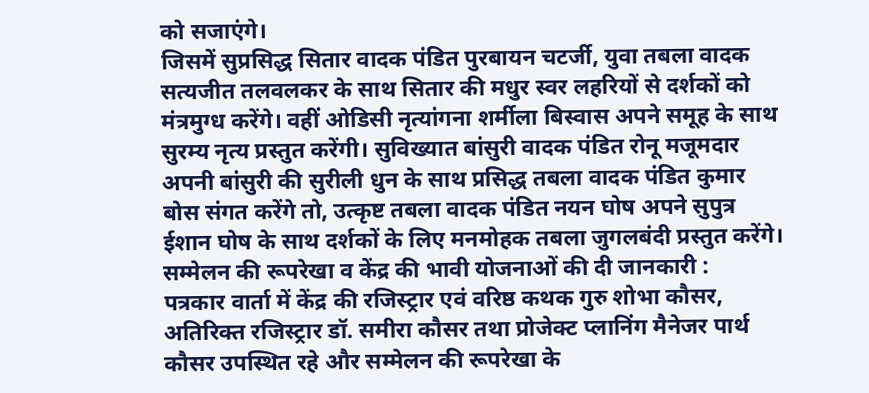को सजाएंगे।
जिसमें सुप्रसिद्ध सितार वादक पंडित पुरबायन चटर्जी, युवा तबला वादक सत्यजीत तलवलकर के साथ सितार की मधुर स्वर लहरियों से दर्शकों को मंत्रमुग्ध करेंगे। वहीं ओडिसी नृत्यांगना शर्मीला बिस्वास अपने समूह के साथ सुरम्य नृत्य प्रस्तुत करेंगी। सुविख्यात बांसुरी वादक पंडित रोनू मजूमदार अपनी बांसुरी की सुरीली धुन के साथ प्रसिद्ध तबला वादक पंडित कुमार बोस संगत करेंगे तो, उत्कृष्ट तबला वादक पंडित नयन घोष अपने सुपुत्र ईशान घोष के साथ दर्शकों के लिए मनमोहक तबला जुगलबंदी प्रस्तुत करेंगे।
सम्मेलन की रूपरेखा व केंद्र की भावी योजनाओं की दी जानकारी :
पत्रकार वार्ता में केंद्र की रजिस्ट्रार एवं वरिष्ठ कथक गुरु शोभा कौसर, अतिरिक्त रजिस्ट्रार डॉ. समीरा कौसर तथा प्रोजेक्ट प्लानिंग मैनेजर पार्थ कौसर उपस्थित रहे और सम्मेलन की रूपरेखा के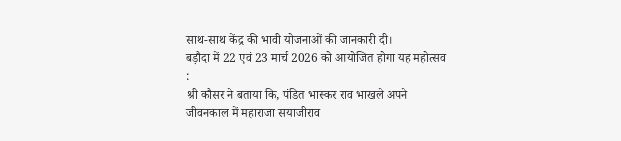साथ-साथ केंद्र की भावी योजनाओं की जानकारी दी।
बड़ौदा में 22 एवं 23 मार्च 2026 को आयोजित होगा यह महोत्सव :
श्री कौसर ने बताया कि, पंडित भास्कर राव भाखले अपने जीवनकाल में महाराजा सयाजीराव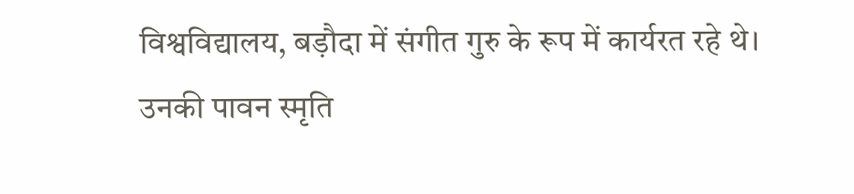विश्वविद्यालय, बड़ौदा में संगीत गुरु के रूप में कार्यरत रहे थे। उनकी पावन स्मृति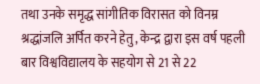तथा उनके समृद्ध सांगीतिक विरासत को विनम्र श्रद्धांजलि अर्पित करने हेतु, केन्द्र द्वारा इस वर्ष पहली बार विश्वविद्यालय के सहयोग से 21 से 22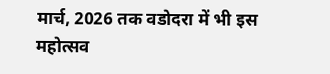मार्च, 2026 तक वडोदरा में भी इस महोत्सव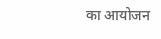का आयोजन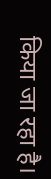किया जा रहा है।